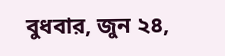বুধবার, জুন ২৪,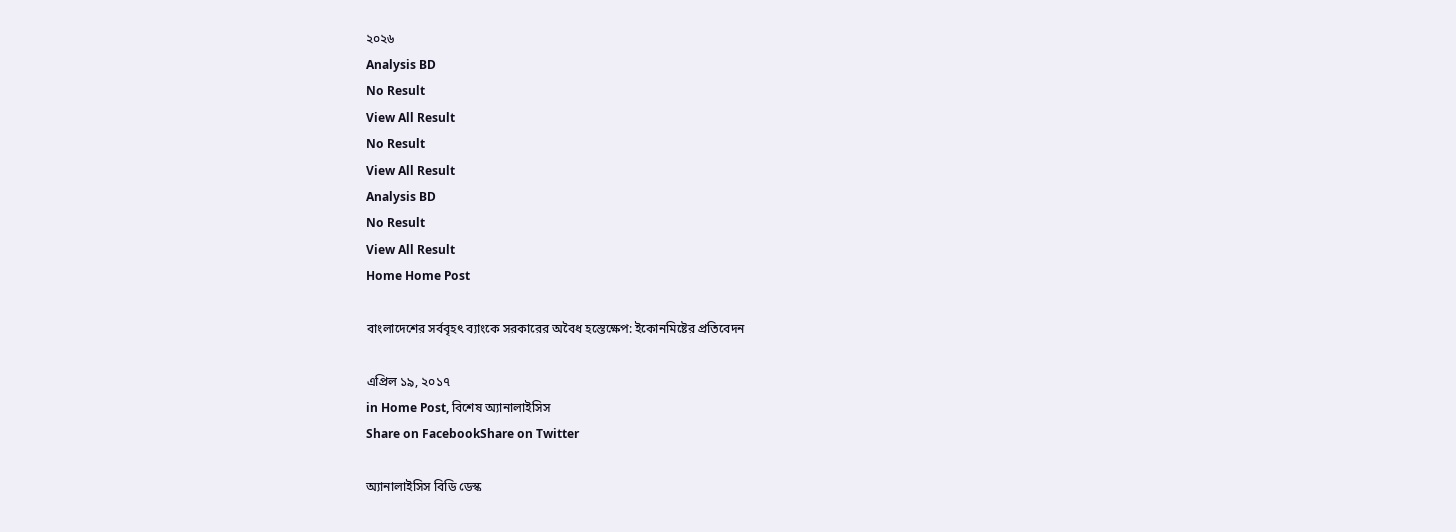২০২৬
Analysis BD
No Result
View All Result
No Result
View All Result
Analysis BD
No Result
View All Result
Home Home Post

বাংলাদেশের সর্ববৃহৎ ব্যাংকে সরকারের অবৈধ হস্তেক্ষেপ: ইকোনমিষ্টের প্রতিবেদন

এপ্রিল ১৯, ২০১৭
in Home Post, বিশেষ অ্যানালাইসিস
Share on FacebookShare on Twitter

অ্যানালাইসিস বিডি ডেস্ক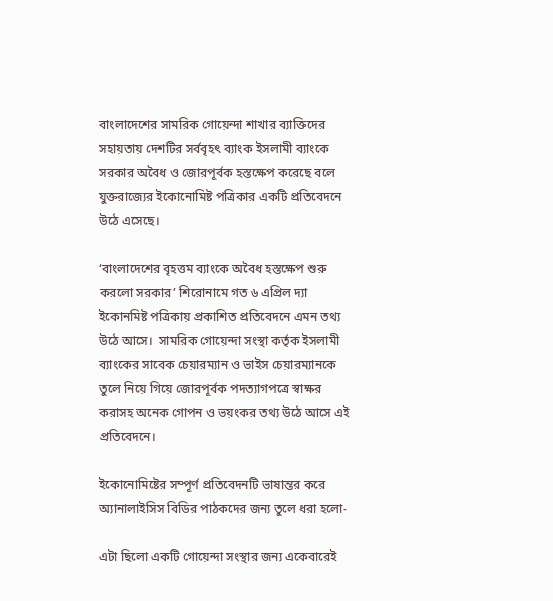বাংলাদেশের সামরিক গোয়েন্দা শাখার ব্যাক্তিদের সহায়তায় দেশটির সর্ববৃহৎ ব্যাংক ইসলামী ব্যাংকে সরকার অবৈধ ও জোরপূর্বক হস্তক্ষেপ করেছে বলে যুক্তরাজ্যের ইকোনোমিষ্ট পত্রিকার একটি প্রতিবেদনে উঠে এসেছে।

‘বাংলাদেশের বৃহত্তম ব্যাংকে অবৈধ হস্তক্ষেপ শুরু করলো সরকার’ শিরোনামে গত ৬ এপ্রিল দ্যা ইকোনমিষ্ট পত্রিকায় প্রকাশিত প্রতিবেদনে এমন তথ্য উঠে আসে।  সামরিক গোয়েন্দা সংস্থা কর্তৃক ইসলামী ব্যাংকের সাবেক চেয়ারম্যান ও ভাইস চেয়ারম্যানকে তুলে নিয়ে গিয়ে জোরপূর্বক পদত্যাগপত্রে স্বাক্ষর করাসহ অনেক গোপন ও ভয়ংকর তথ্য উঠে আসে এই প্রতিবেদনে।

ইকোনোমিষ্টের সম্পূর্ণ প্রতিবেদনটি ভাষান্তর করে অ্যানালাইসিস বিডির পাঠকদের জন্য তুলে ধরা হলো-

এটা ছিলো একটি গোয়েন্দা সংস্থার জন্য একেবারেই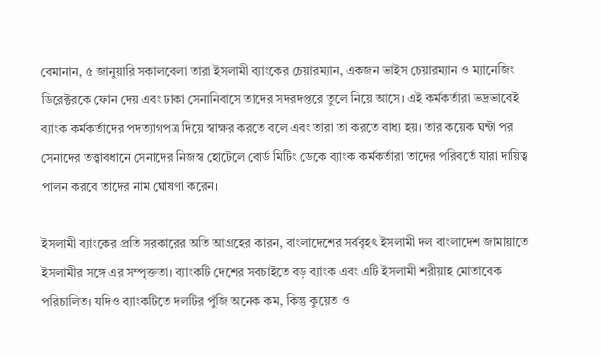বেমানান, ৫ জানুয়ারি সকালবেলা তারা ইসলামী ব্যাংকের চেয়ারম্যান, একজন ভাইস চেয়ারম্যান ও ম্যানেজিং ডিরেক্টরকে ফোন দেয় এবং ঢাকা সেনানিবাসে তাদের সদরদপ্তরে তুলে নিয়ে আসে। এই কর্মকর্তারা ভদ্রভাবেই ব্যাংক কর্মকর্তাদের পদত্যাগপত্র দিয়ে স্বাক্ষর করতে বলে এবং তারা তা করতে বাধ্য হয়। তার কয়েক ঘন্টা পর সেনাদের তত্ত্বাবধানে সেনাদের নিজস্ব হোটেলে বোর্ড মিটিং ডেকে ব্যাংক কর্মকর্তারা তাদের পরিবর্তে যারা দায়িত্ব পালন করবে তাদের নাম ঘোষণা করেন।

ইসলামী ব্যাংকের প্রতি সরকারের অতি আগ্রহের কারন, বাংলাদেশের সর্ববৃহৎ ইসলামী দল বাংলাদেশ জামায়াতে ইসলামীর সঙ্গে এর সম্পৃক্ততা। ব্যাংকটি দেশের সবচাইতে বড় ব্যাংক এবং এটি ইসলামী শরীয়াহ মোতাবেক পরিচালিত। যদিও ব্যাংকটিতে দলটির পুঁজি অনেক কম, কিন্তু কুয়েত ও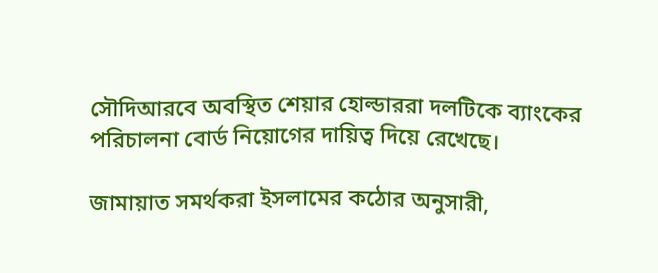সৌদিআরবে অবস্থিত শেয়ার হোল্ডাররা দলটিকে ব্যাংকের পরিচালনা বোর্ড নিয়োগের দায়িত্ব দিয়ে রেখেছে।

জামায়াত সমর্থকরা ইসলামের কঠোর অনুসারী,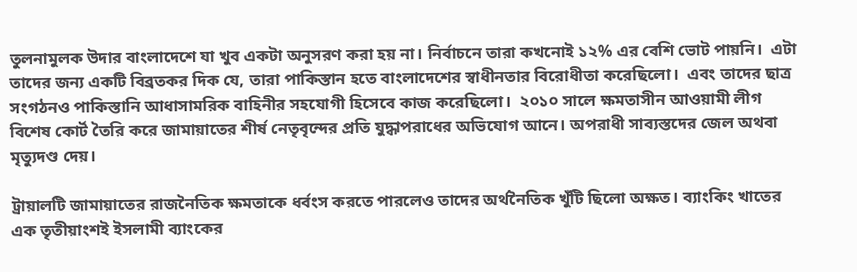তুলনামুলক উদার বাংলাদেশে যা খুব একটা অনুসরণ করা হয় না। নির্বাচনে তারা কখনোই ১২% এর বেশি ভোট পায়নি।  এটা তাদের জন্য একটি বিব্রতকর দিক যে, তারা পাকিস্তান হতে বাংলাদেশের স্বাধীনতার বিরোধীতা করেছিলো।  এবং তাদের ছাত্র সংগঠনও পাকিস্তানি আধাসামরিক বাহিনীর সহযোগী হিসেবে কাজ করেছিলো।  ২০১০ সালে ক্ষমতাসীন আওয়ামী লীগ বিশেষ কোর্ট তৈরি করে জামায়াতের শীর্ষ নেতৃবৃন্দের প্রতি যুদ্ধাপরাধের অভিযোগ আনে। অপরাধী সাব্যস্তদের জেল অথবা মৃত্যুদণ্ড দেয়।

ট্রায়ালটি জামায়াতের রাজনৈতিক ক্ষমতাকে ধর্বংস করতে পারলেও তাদের অর্থনৈতিক খুঁটি ছিলো অক্ষত। ব্যাংকিং খাতের এক তৃতীয়াংশই ইসলামী ব্যাংকের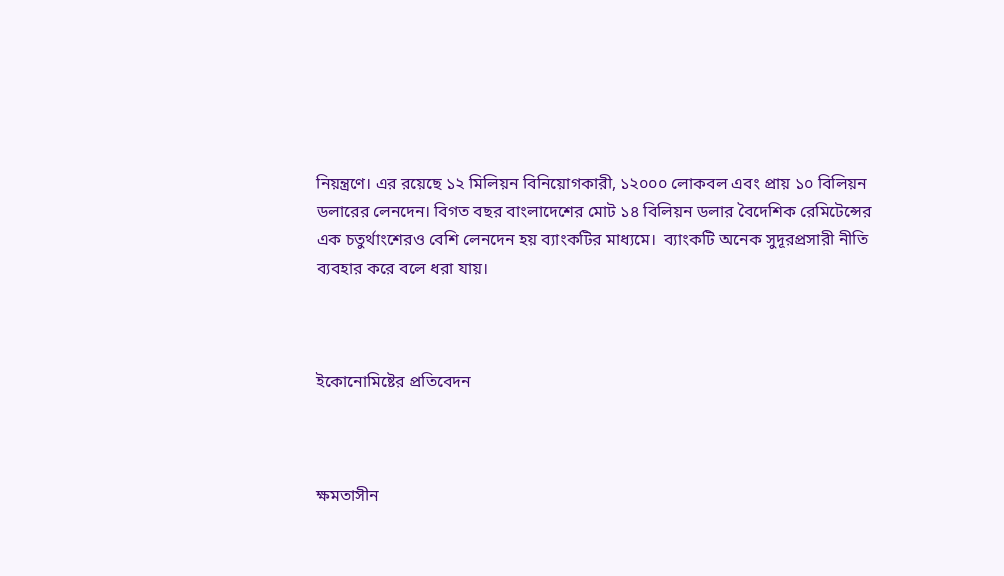নিয়ন্ত্রণে। এর রয়েছে ১২ মিলিয়ন বিনিয়োগকারী, ১২০০০ লোকবল এবং প্রায় ১০ বিলিয়ন ডলারের লেনদেন। বিগত বছর বাংলাদেশের মোট ১৪ বিলিয়ন ডলার বৈদেশিক রেমিটেন্সের এক চতুর্থাংশেরও বেশি লেনদেন হয় ব্যাংকটির মাধ্যমে।  ব্যাংকটি অনেক সুদূরপ্রসারী নীতি ব্যবহার করে বলে ধরা যায়।



ইকোনোমিষ্টের প্রতিবেদন



ক্ষমতাসীন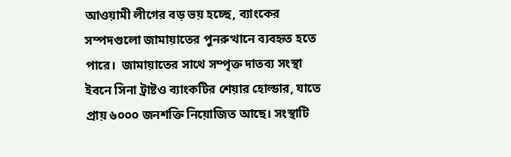আওয়ামী লীগের বড় ভয় হচ্ছে, ব্যাংকের সম্পদগুলো জামায়াতের পুনরুত্থানে ব্যবহৃত হতে পারে।  জামায়াতের সাথে সম্পৃক্ত দাতব্য সংস্থা ইবনে সিনা ট্রাষ্টও ব্যাংকটির শেয়ার হোল্ডার, যাতে প্রায় ৬০০০ জনশক্তি নিয়োজিত আছে। সংস্থাটি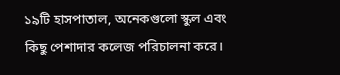১৯টি হাসপাতাল, অনেকগুলো স্কুল এবং কিছু পেশাদার কলেজ পরিচালনা করে।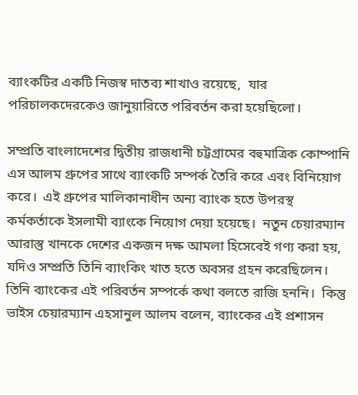ব্যাংকটির একটি নিজস্ব দাতব্য শাখাও রয়েছে,  যার পরিচালকদেরকেও জানুয়ারিতে পরিবর্তন করা হয়েছিলো।

সম্প্রতি বাংলাদেশের দ্বিতীয় রাজধানী চট্টগ্রামের বহুমাত্রিক কোম্পানি এস আলম গ্রুপের সাথে ব্যাংকটি সম্পর্ক তৈরি করে এবং বিনিয়োগ করে।  এই গ্রুপের মালিকানাধীন অন্য ব্যাংক হতে উপরস্থ কর্মকর্তাকে ইসলামী ব্যাংকে নিয়োগ দেয়া হয়েছে।  নতুন চেয়ারম্যান আরাস্তু খানকে দেশের একজন দক্ষ আমলা হিসেবেই গণ্য করা হয়, যদিও সম্প্রতি তিনি ব্যাংকিং খাত হতে অবসর গ্রহন করেছিলেন। তিনি ব্যাংকের এই পরিবর্তন সম্পর্কে কথা বলতে রাজি হননি।  কিন্তু ভাইস চেয়ারম্যান এহসানুল আলম বলেন, ব্যাংকের এই প্রশাসন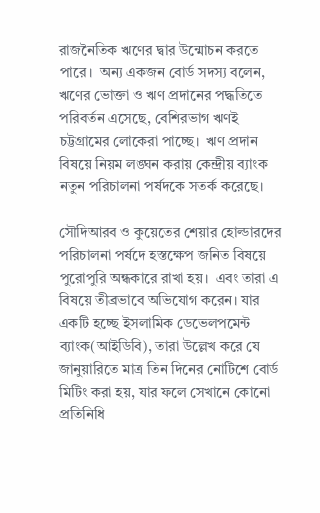রাজনৈতিক ঋণের দ্বার উন্মোচন করতে পারে।  অন্য একজন বোর্ড সদস্য বলেন, ঋণের ভোক্তা ও ঋণ প্রদানের পদ্ধতিতে পরিবর্তন এসেছে, বেশিরভাগ ঋণই চট্টগ্রামের লোকেরা পাচ্ছে।  ঋণ প্রদান বিষয়ে নিয়ম লঙ্ঘন করায় কেন্দ্রীয় ব্যাংক নতুন পরিচালনা পর্ষদকে সতর্ক করেছে।

সৌদিআরব ও কুয়েতের শেয়ার হোল্ডারদের পরিচালনা পর্ষদে হস্তক্ষেপ জনিত বিষয়ে পুরোপুরি অন্ধকারে রাখা হয়।  এবং তারা এ বিষয়ে তীব্রভাবে অভিযোগ করেন। যার একটি হচ্ছে ইসলামিক ডেভেলপমেন্ট ব্যাংক(আইডিবি), তারা উল্লেখ করে যে জানুয়ারিতে মাত্র তিন দিনের নোটিশে বোর্ড মিটিং করা হয়, যার ফলে সেখানে কোনো প্রতিনিধি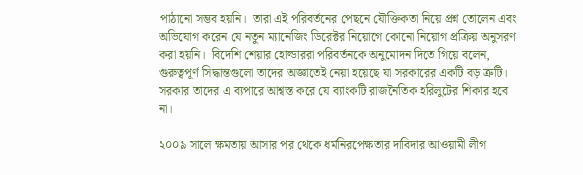পাঠানো সম্ভব হয়নি।  তারা এই পরিবর্তনের পেছনে যৌক্তিকতা নিয়ে প্রশ্ন তোলেন এবং অভিযোগ করেন যে নতুন ম্যানেজিং ডিরেক্টর নিয়োগে কোনো নিয়োগ প্রক্রিয় অনুসরণ করা হয়নি।  বিদেশি শেয়ার হোল্ডাররা পরিবর্তনকে অনুমোদন দিতে গিয়ে বলেন, গুরুত্বপূর্ণ সিদ্ধান্তগুলো তাদের অজ্ঞাতেই নেয়া হয়েছে যা সরকারের একটি বড় ত্রুটি।  সরকার তাদের এ ব্যপারে আশ্বস্ত করে যে ব্যাংকটি রাজনৈতিক হরিলুটের শিকার হবে না।

২০০৯ সালে ক্ষমতায় আসার পর থেকে ধর্মনিরপেক্ষতার দাবিদার আওয়ামী লীগ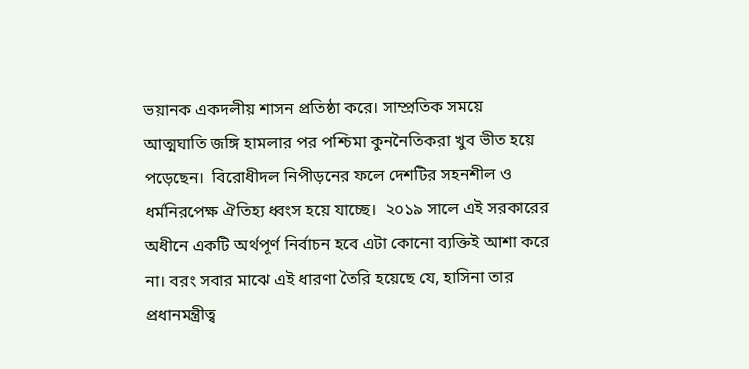ভয়ানক একদলীয় শাসন প্রতিষ্ঠা করে। সাম্প্রতিক সময়ে আত্মঘাতি জঙ্গি হামলার পর পশ্চিমা কুননৈতিকরা খুব ভীত হয়ে পড়েছেন।  বিরোধীদল নিপীড়নের ফলে দেশটির সহনশীল ও ধর্মনিরপেক্ষ ঐতিহ্য ধ্বংস হয়ে যাচ্ছে।  ২০১৯ সালে এই সরকারের অধীনে একটি অর্থপূর্ণ নির্বাচন হবে এটা কোনো ব্যক্তিই আশা করে না। বরং সবার মাঝে এই ধারণা তৈরি হয়েছে যে, হাসিনা তার প্রধানমন্ত্রীত্ব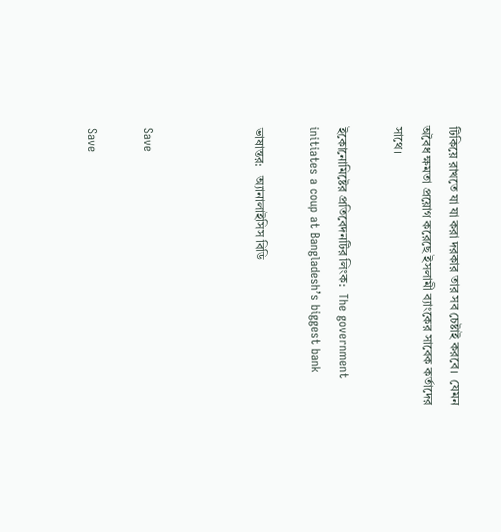টিকিয়ে রাখতে যা যা করা দরকার তার সব চেষ্টাই করবে।  যেমন অবৈধ ক্ষমতা প্রয়োগ করেছে ইসলামী ব্যাংকের সাবেক কর্তাদের সাথে।

ইকোনোমিষ্টের প্রতিবেদনটির লিংক:  The government initiates a coup at Bangladesh’s biggest bank

ভাষান্তর:   অ্যানালাইসিস বিডি



Save

Save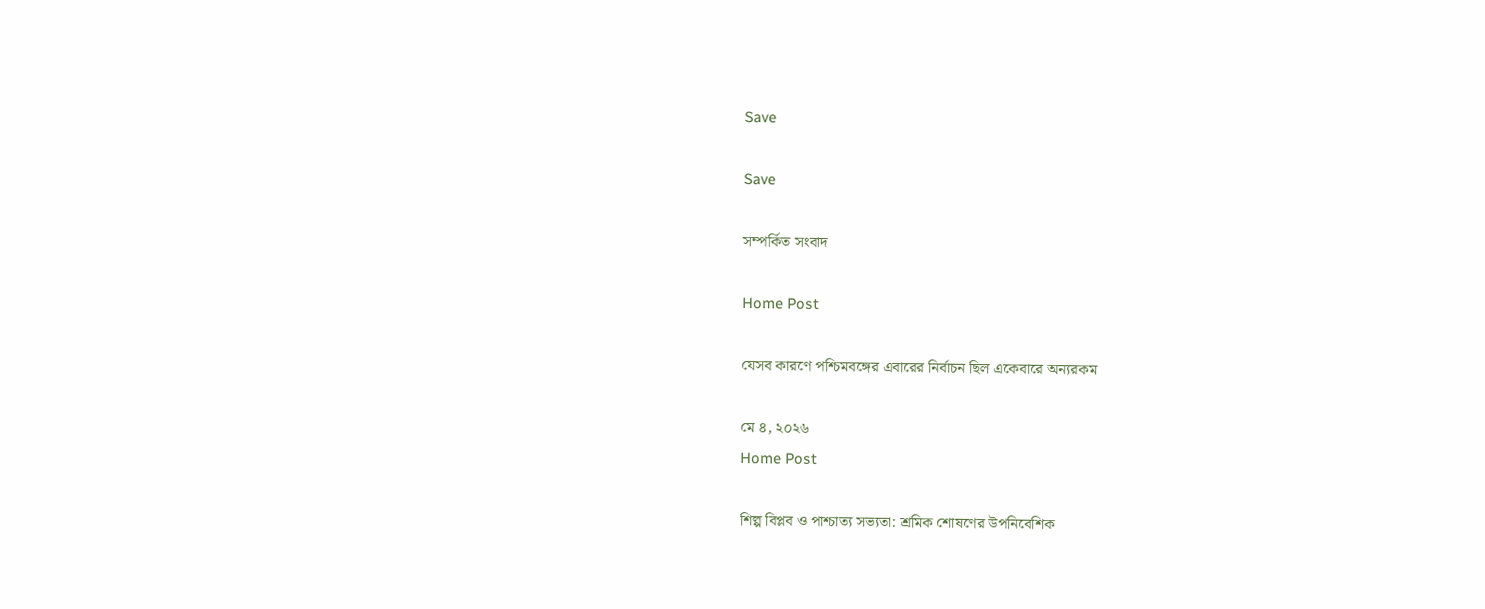Save

Save

সম্পর্কিত সংবাদ

Home Post

যেসব কারণে পশ্চিমবঙ্গের এবারের নির্বাচন ছিল একেবারে অন্যরকম

মে ৪, ২০২৬
Home Post

শিল্প বিপ্লব ও পাশ্চাত্য সভ্যতা: শ্রমিক শোষণের উপনিবেশিক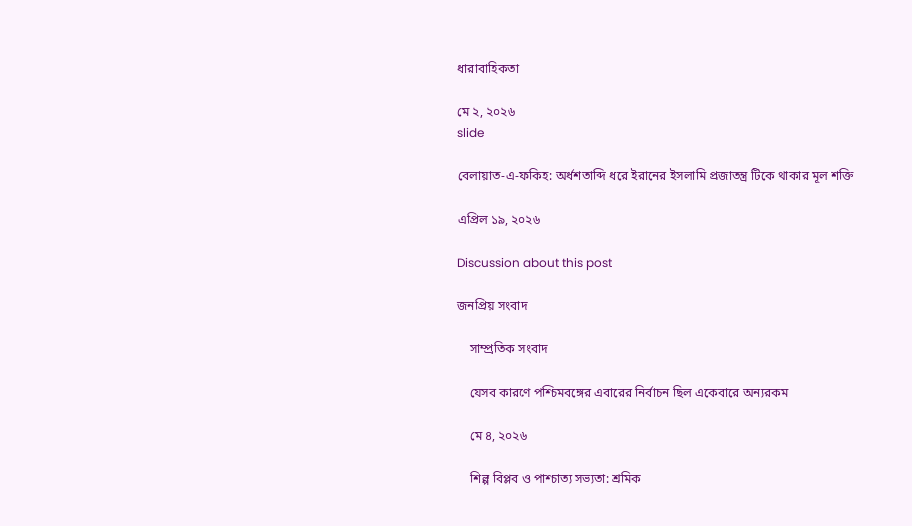ধারাবাহিকতা

মে ২, ২০২৬
slide

বেলায়াত-এ-ফকিহ: অর্ধশতাব্দি ধরে ইরানের ইসলামি প্রজাতন্ত্র টিকে থাকার মূল শক্তি

এপ্রিল ১৯, ২০২৬

Discussion about this post

জনপ্রিয় সংবাদ

    সাম্প্রতিক সংবাদ

    যেসব কারণে পশ্চিমবঙ্গের এবারের নির্বাচন ছিল একেবারে অন্যরকম

    মে ৪, ২০২৬

    শিল্প বিপ্লব ও পাশ্চাত্য সভ্যতা: শ্রমিক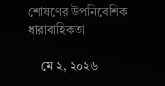শোষণের উপনিবেশিক ধারাবাহিকতা

    মে ২, ২০২৬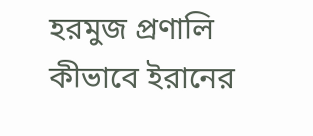হরমুজ প্রণালি কীভাবে ইরানের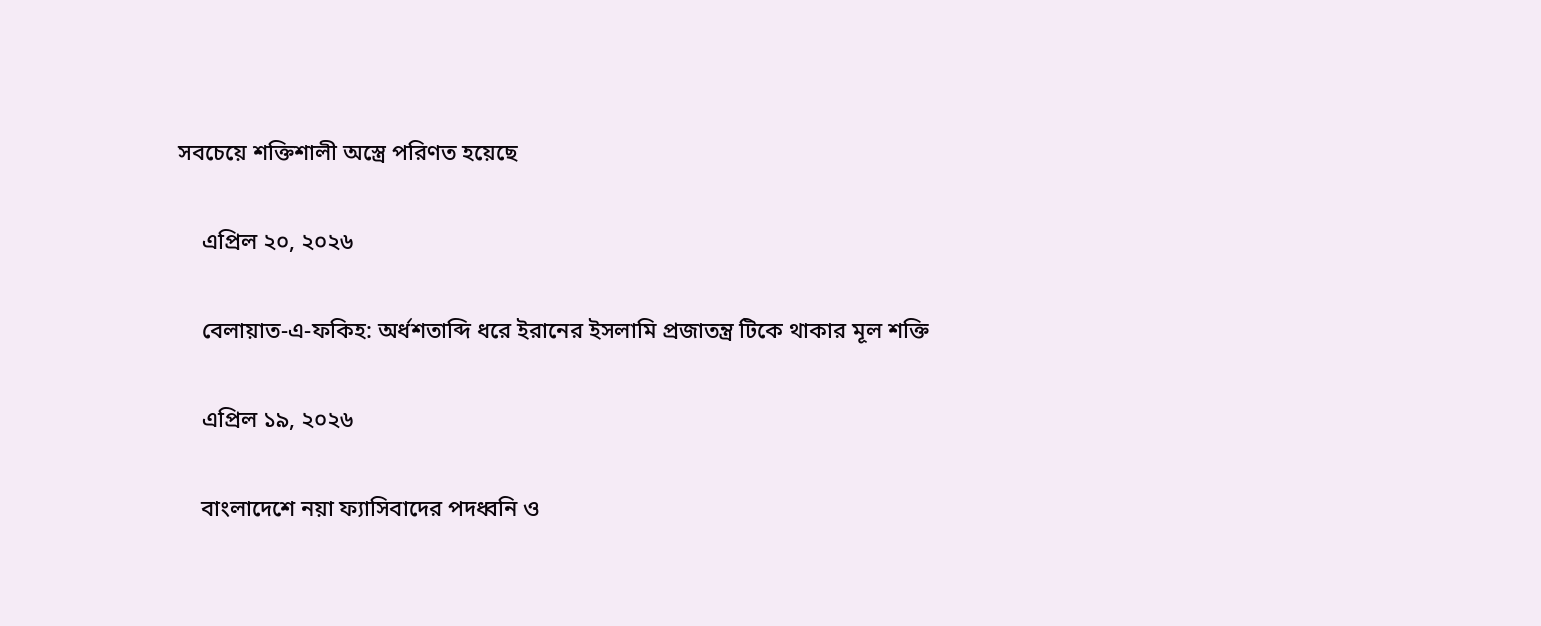সবচেয়ে শক্তিশালী অস্ত্রে পরিণত হয়েছে

    এপ্রিল ২০, ২০২৬

    বেলায়াত-এ-ফকিহ: অর্ধশতাব্দি ধরে ইরানের ইসলামি প্রজাতন্ত্র টিকে থাকার মূল শক্তি

    এপ্রিল ১৯, ২০২৬

    বাংলাদেশে নয়া ফ্যাসিবাদের পদধ্বনি ও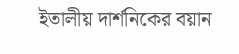ইতালীয় দার্শনিকের বয়ান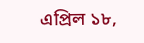এপ্রিল ১৮,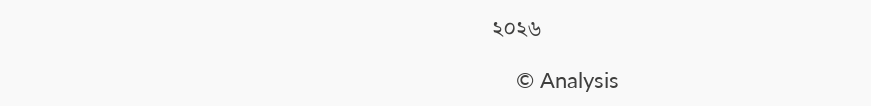২০২৬

    © Analysis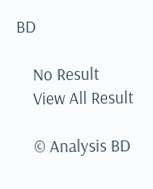BD

    No Result
    View All Result

    © Analysis BD